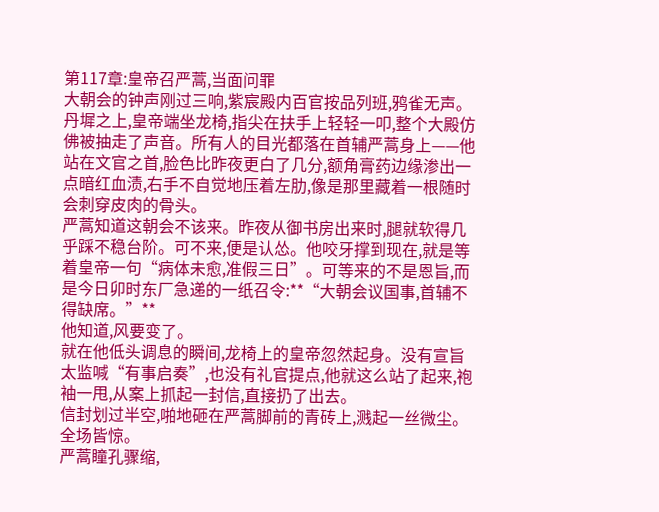第117章:皇帝召严蒿,当面问罪
大朝会的钟声刚过三响,紫宸殿内百官按品列班,鸦雀无声。丹墀之上,皇帝端坐龙椅,指尖在扶手上轻轻一叩,整个大殿仿佛被抽走了声音。所有人的目光都落在首辅严蒿身上——他站在文官之首,脸色比昨夜更白了几分,额角膏药边缘渗出一点暗红血渍,右手不自觉地压着左肋,像是那里藏着一根随时会刺穿皮肉的骨头。
严蒿知道这朝会不该来。昨夜从御书房出来时,腿就软得几乎踩不稳台阶。可不来,便是认怂。他咬牙撑到现在,就是等着皇帝一句“病体未愈,准假三日”。可等来的不是恩旨,而是今日卯时东厂急递的一纸召令:**“大朝会议国事,首辅不得缺席。”**
他知道,风要变了。
就在他低头调息的瞬间,龙椅上的皇帝忽然起身。没有宣旨太监喊“有事启奏”,也没有礼官提点,他就这么站了起来,袍袖一甩,从案上抓起一封信,直接扔了出去。
信封划过半空,啪地砸在严蒿脚前的青砖上,溅起一丝微尘。
全场皆惊。
严蒿瞳孔骤缩,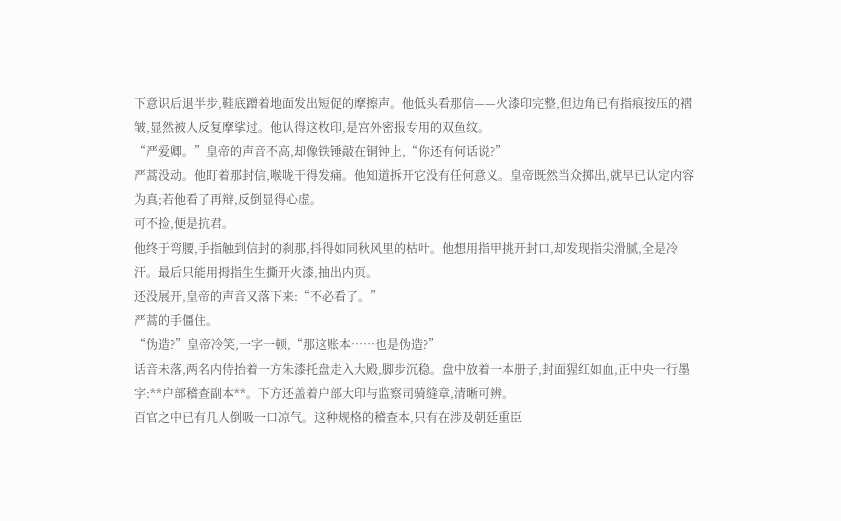下意识后退半步,鞋底蹭着地面发出短促的摩擦声。他低头看那信——火漆印完整,但边角已有指痕按压的褶皱,显然被人反复摩挲过。他认得这枚印,是宫外密报专用的双鱼纹。
“严爱卿。”皇帝的声音不高,却像铁锤敲在铜钟上,“你还有何话说?”
严蒿没动。他盯着那封信,喉咙干得发痛。他知道拆开它没有任何意义。皇帝既然当众掷出,就早已认定内容为真;若他看了再辩,反倒显得心虚。
可不捡,便是抗君。
他终于弯腰,手指触到信封的刹那,抖得如同秋风里的枯叶。他想用指甲挑开封口,却发现指尖滑腻,全是冷汗。最后只能用拇指生生撕开火漆,抽出内页。
还没展开,皇帝的声音又落下来:“不必看了。”
严蒿的手僵住。
“伪造?”皇帝冷笑,一字一顿,“那这账本……也是伪造?”
话音未落,两名内侍抬着一方朱漆托盘走入大殿,脚步沉稳。盘中放着一本册子,封面猩红如血,正中央一行墨字:**户部稽查副本**。下方还盖着户部大印与监察司骑缝章,清晰可辨。
百官之中已有几人倒吸一口凉气。这种规格的稽查本,只有在涉及朝廷重臣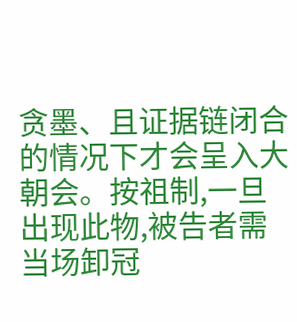贪墨、且证据链闭合的情况下才会呈入大朝会。按祖制,一旦出现此物,被告者需当场卸冠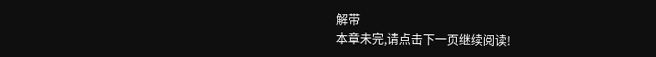解带
本章未完,请点击下一页继续阅读!